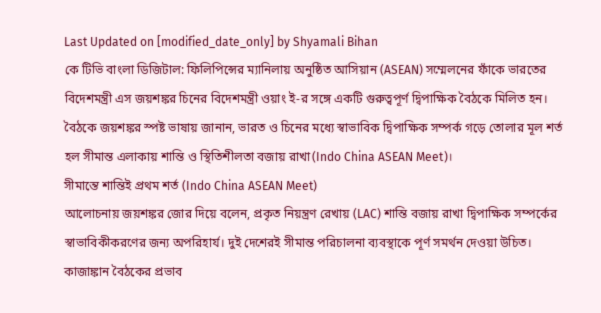Last Updated on [modified_date_only] by Shyamali Bihan
কে টিভি বাংলা ডিজিটাল: ফিলিপিন্সের ম্যানিলায় অনুষ্ঠিত আসিয়ান (ASEAN) সম্মেলনের ফাঁকে ভারতের বিদেশমন্ত্রী এস জয়শঙ্কর চিনের বিদেশমন্ত্রী ওয়াং ই-র সঙ্গে একটি গুরুত্বপূর্ণ দ্বিপাক্ষিক বৈঠকে মিলিত হন। বৈঠকে জয়শঙ্কর স্পষ্ট ভাষায় জানান, ভারত ও চিনের মধ্যে স্বাভাবিক দ্বিপাক্ষিক সম্পর্ক গড়ে তোলার মূল শর্ত হল সীমান্ত এলাকায় শান্তি ও স্থিতিশীলতা বজায় রাখা(Indo China ASEAN Meet)।
সীমান্তে শান্তিই প্রথম শর্ত (Indo China ASEAN Meet)
আলোচনায় জয়শঙ্কর জোর দিয়ে বলেন, প্রকৃত নিয়ন্ত্রণ রেখায় (LAC) শান্তি বজায় রাখা দ্বিপাক্ষিক সম্পর্কের স্বাভাবিকীকরণের জন্য অপরিহার্য। দুই দেশেরই সীমান্ত পরিচালনা ব্যবস্থাকে পূর্ণ সমর্থন দেওয়া উচিত।
কাজাঙ্কান বৈঠকের প্রভাব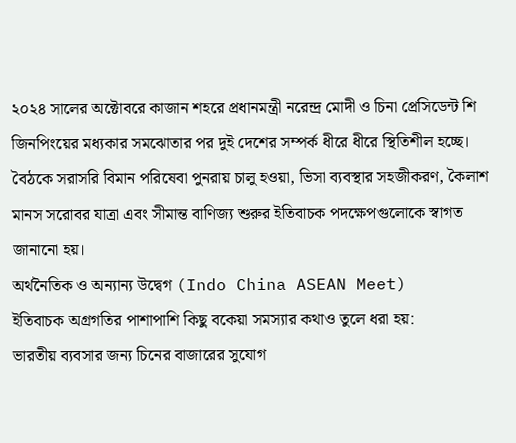২০২৪ সালের অক্টোবরে কাজান শহরে প্রধানমন্ত্রী নরেন্দ্র মোদী ও চিনা প্রেসিডেন্ট শি জিনপিংয়ের মধ্যকার সমঝোতার পর দুই দেশের সম্পর্ক ধীরে ধীরে স্থিতিশীল হচ্ছে। বৈঠকে সরাসরি বিমান পরিষেবা পুনরায় চালু হওয়া, ভিসা ব্যবস্থার সহজীকরণ, কৈলাশ মানস সরোবর যাত্রা এবং সীমান্ত বাণিজ্য শুরুর ইতিবাচক পদক্ষেপগুলোকে স্বাগত জানানো হয়।
অর্থনৈতিক ও অন্যান্য উদ্বেগ (Indo China ASEAN Meet)
ইতিবাচক অগ্রগতির পাশাপাশি কিছু বকেয়া সমস্যার কথাও তুলে ধরা হয়:
ভারতীয় ব্যবসার জন্য চিনের বাজারের সুযোগ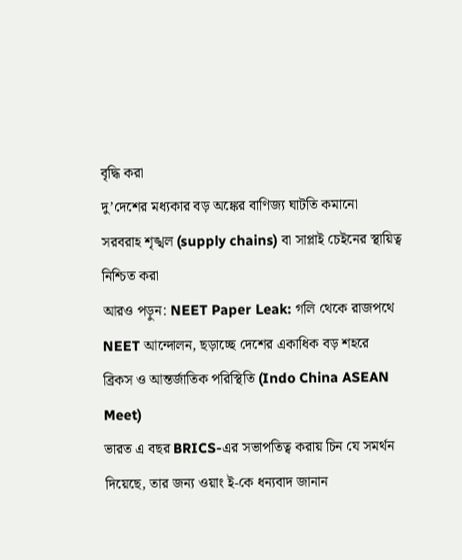বৃদ্ধি করা
দু’দেশের মধ্যকার বড় অঙ্কের বাণিজ্য ঘাটতি কমানো
সরবরাহ শৃঙ্খল (supply chains) বা সাপ্লাই চেইনের স্থায়িত্ব নিশ্চিত করা
আরও পড়ুন: NEET Paper Leak: গলি থেকে রাজপথে NEET আন্দোলন, ছড়াচ্ছে দেশের একাধিক বড় শহরে
ব্রিকস ও আন্তর্জাতিক পরিস্থিতি (Indo China ASEAN Meet)
ভারত এ বছর BRICS-এর সভাপতিত্ব করায় চিন যে সমর্থন দিয়েছে, তার জন্য ওয়াং ই-কে ধন্যবাদ জানান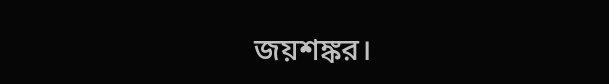জয়শঙ্কর।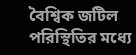বৈশ্বিক জটিল পরিস্থিতির মধ্যে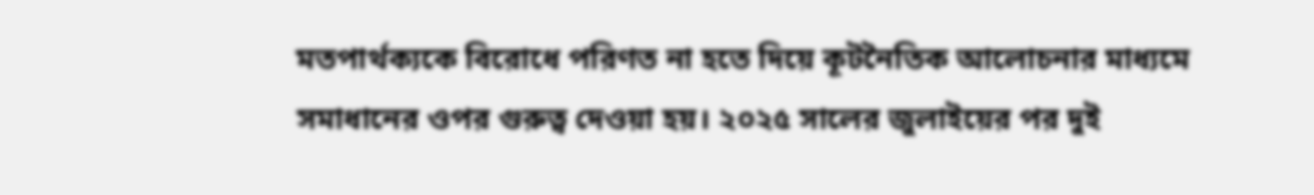মতপার্থক্যকে বিরোধে পরিণত না হতে দিয়ে কূটনৈতিক আলোচনার মাধ্যমে সমাধানের ওপর গুরুত্ব দেওয়া হয়। ২০২৫ সালের জুলাইয়ের পর দুই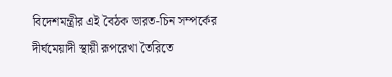বিদেশমন্ত্রীর এই বৈঠক ভারত-চিন সম্পর্কের দীর্ঘমেয়াদী স্থায়ী রূপরেখা তৈরিতে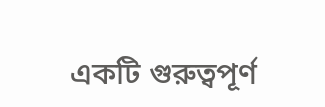একটি গুরুত্বপূর্ণ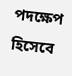পদক্ষেপ হিসেবে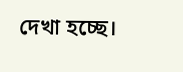দেখা হচ্ছে।